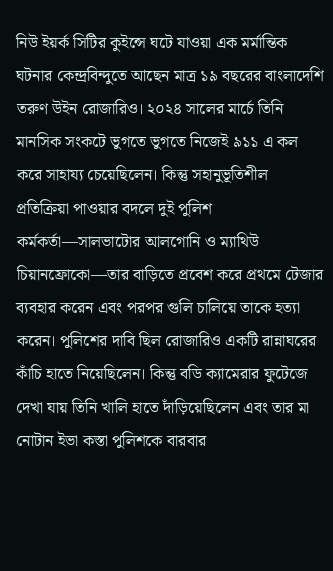নিউ ইয়র্ক সিটির কুইন্সে ঘটে যাওয়া এক মর্মান্তিক ঘটনার কেন্দ্রবিন্দুতে আছেন মাত্র ১৯ বছরের বাংলাদেশি তরুণ উইন রোজারিও। ২০২৪ সালের মার্চে তিনি মানসিক সংকটে ভুগতে ভুগতে নিজেই ৯১১ এ কল করে সাহায্য চেয়েছিলেন। কিন্তু সহানুভূতিশীল প্রতিক্রিয়া পাওয়ার বদলে দুই পুলিশ কর্মকর্তা—সালভাটোর আলগোনি ও ম্যাথিউ চিয়ানফ্রোকো—তার বাড়িতে প্রবেশ করে প্রথমে টেজার ব্যবহার করেন এবং পরপর গুলি চালিয়ে তাকে হত্যা করেন। পুলিশের দাবি ছিল রোজারিও একটি রান্নাঘরের কাঁচি হাতে নিয়েছিলেন। কিন্তু বডি ক্যামেরার ফুটেজে দেখা যায় তিনি খালি হাতে দাঁড়িয়েছিলেন এবং তার মা নোটান ইভা কস্তা পুলিশকে বারবার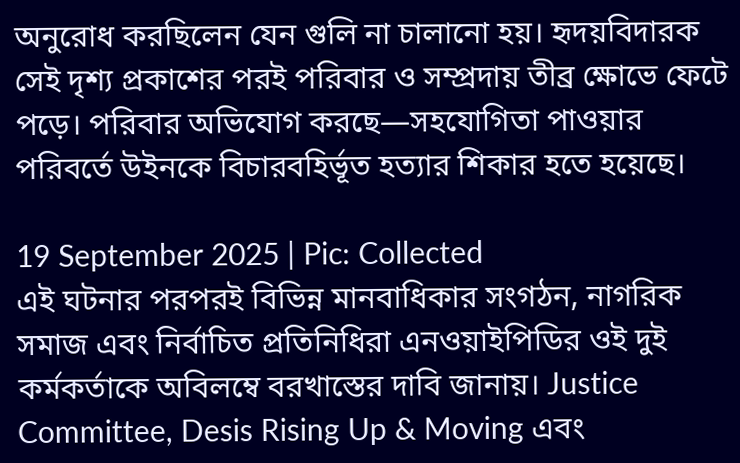অনুরোধ করছিলেন যেন গুলি না চালানো হয়। হৃদয়বিদারক সেই দৃশ্য প্রকাশের পরই পরিবার ও সম্প্রদায় তীব্র ক্ষোভে ফেটে পড়ে। পরিবার অভিযোগ করছে—সহযোগিতা পাওয়ার পরিবর্তে উইনকে বিচারবহির্ভূত হত্যার শিকার হতে হয়েছে।

19 September 2025 | Pic: Collected
এই ঘটনার পরপরই বিভিন্ন মানবাধিকার সংগঠন, নাগরিক সমাজ এবং নির্বাচিত প্রতিনিধিরা এনওয়াইপিডির ওই দুই কর্মকর্তাকে অবিলম্বে বরখাস্তের দাবি জানায়। Justice Committee, Desis Rising Up & Moving এবং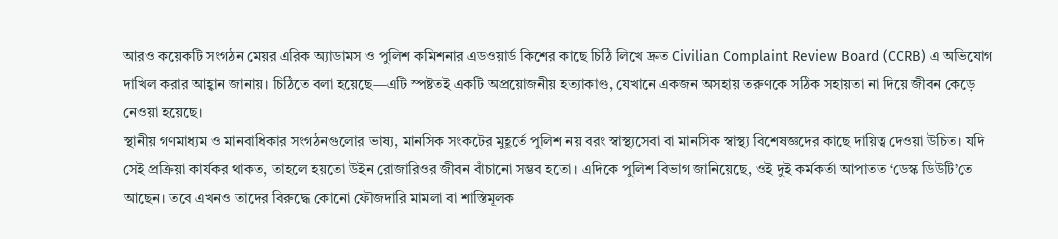আরও কয়েকটি সংগঠন মেয়র এরিক অ্যাডামস ও পুলিশ কমিশনার এডওয়ার্ড কিশের কাছে চিঠি লিখে দ্রুত Civilian Complaint Review Board (CCRB) এ অভিযোগ দাখিল করার আহ্বান জানায়। চিঠিতে বলা হয়েছে—এটি স্পষ্টতই একটি অপ্রয়োজনীয় হত্যাকাণ্ড, যেখানে একজন অসহায় তরুণকে সঠিক সহায়তা না দিয়ে জীবন কেড়ে নেওয়া হয়েছে।
স্থানীয় গণমাধ্যম ও মানবাধিকার সংগঠনগুলোর ভাষ্য, মানসিক সংকটের মুহূর্তে পুলিশ নয় বরং স্বাস্থ্যসেবা বা মানসিক স্বাস্থ্য বিশেষজ্ঞদের কাছে দায়িত্ব দেওয়া উচিত। যদি সেই প্রক্রিয়া কার্যকর থাকত, তাহলে হয়তো উইন রোজারিওর জীবন বাঁচানো সম্ভব হতো। এদিকে পুলিশ বিভাগ জানিয়েছে, ওই দুই কর্মকর্তা আপাতত ‘ডেস্ক ডিউটি’তে আছেন। তবে এখনও তাদের বিরুদ্ধে কোনো ফৌজদারি মামলা বা শাস্তিমূলক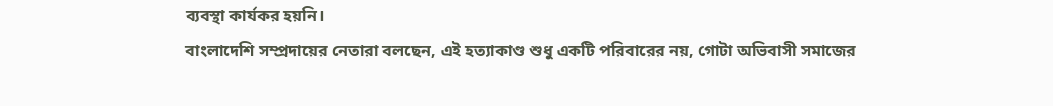ব্যবস্থা কার্যকর হয়নি।
বাংলাদেশি সম্প্রদায়ের নেতারা বলছেন, এই হত্যাকাণ্ড শুধু একটি পরিবারের নয়, গোটা অভিবাসী সমাজের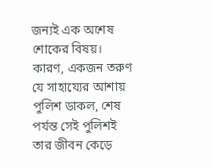জন্যই এক অশেষ শোকের বিষয়। কারণ, একজন তরুণ যে সাহায্যের আশায় পুলিশ ডাকল, শেষ পর্যন্ত সেই পুলিশই তার জীবন কেড়ে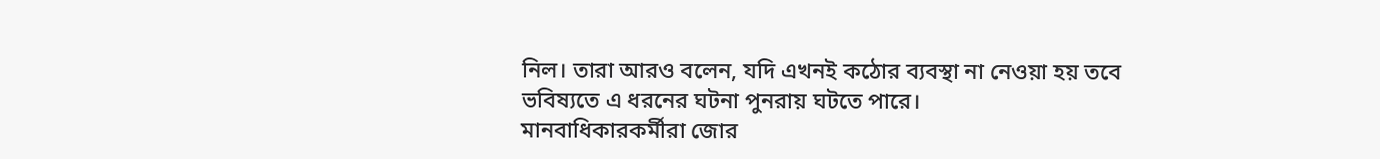নিল। তারা আরও বলেন, যদি এখনই কঠোর ব্যবস্থা না নেওয়া হয় তবে ভবিষ্যতে এ ধরনের ঘটনা পুনরায় ঘটতে পারে।
মানবাধিকারকর্মীরা জোর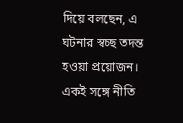দিয়ে বলছেন, এ ঘটনার স্বচ্ছ তদন্ত হওয়া প্রয়োজন। একই সঙ্গে নীতি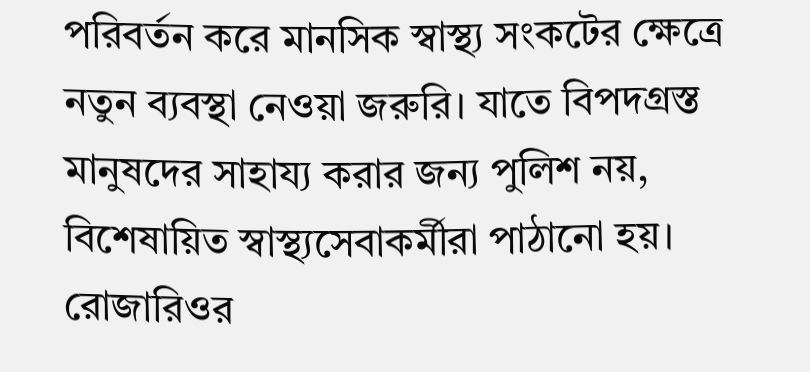পরিবর্তন করে মানসিক স্বাস্থ্য সংকটের ক্ষেত্রে নতুন ব্যবস্থা নেওয়া জরুরি। যাতে বিপদগ্রস্ত মানুষদের সাহায্য করার জন্য পুলিশ নয়, বিশেষায়িত স্বাস্থ্যসেবাকর্মীরা পাঠানো হয়। রোজারিওর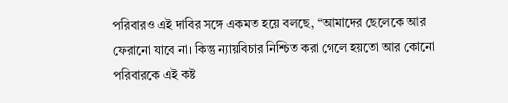পরিবারও এই দাবির সঙ্গে একমত হয়ে বলছে, “আমাদের ছেলেকে আর ফেরানো যাবে না। কিন্তু ন্যায়বিচার নিশ্চিত করা গেলে হয়তো আর কোনো পরিবারকে এই কষ্ট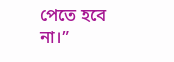পেতে হবে না।”